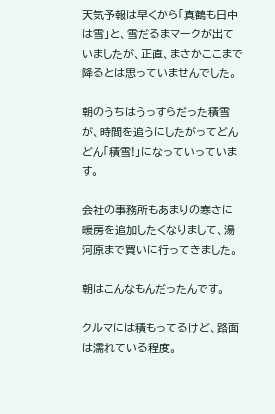天気予報は早くから「真鶴も日中は雪」と、雪だるまマークが出ていましたが、正直、まさかここまで降るとは思っていませんでした。

朝のうちはうっすらだった積雪が、時間を追うにしたがってどんどん「積雪!」になっていっています。

会社の事務所もあまりの寒さに暖房を追加したくなりまして、湯河原まで買いに行ってきました。

朝はこんなもんだったんです。

クルマには積もってるけど、路面は濡れている程度。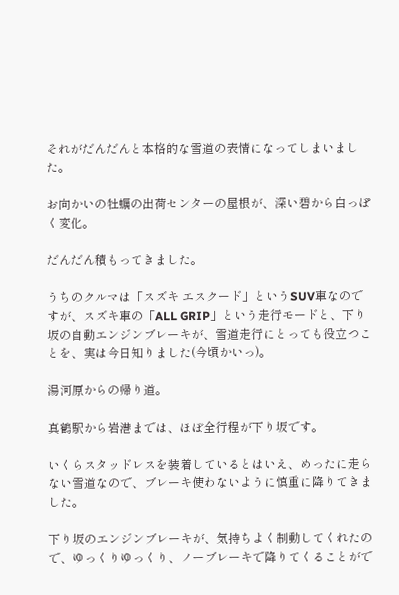それがだんだんと本格的な雪道の表情になってしまいました。

お向かいの牡蠣の出荷センターの屋根が、深い碧から白っぽく変化。

だんだん積もってきました。

うちのクルマは「スズキ エスクード」というSUV車なのですが、スズキ車の「ALL GRIP」という走行モードと、下り坂の自動エンジンブレーキが、雪道走行にとっても役立つことを、実は今日知りました(今頃かいっ)。

湯河原からの帰り道。

真鶴駅から岩港までは、ほぼ全行程が下り坂です。

いくらスタッドレスを装着しているとはいえ、めったに走らない雪道なので、ブレーキ使わないように慎重に降りてきました。

下り坂のエンジンブレーキが、気持ちよく制動してくれたので、ゆっくりゆっくり、ノーブレーキで降りてくることがで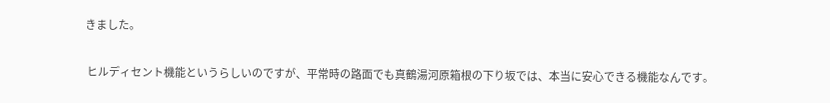きました。

 ヒルディセント機能というらしいのですが、平常時の路面でも真鶴湯河原箱根の下り坂では、本当に安心できる機能なんです。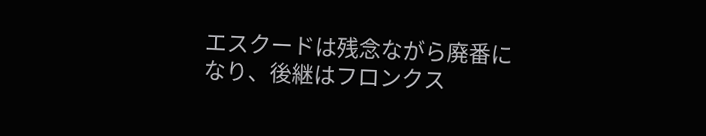エスクードは残念ながら廃番になり、後継はフロンクス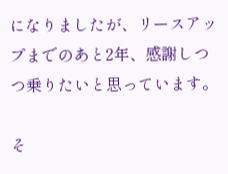になりましたが、リースアップまでのあと2年、感謝しつつ乗りたいと思っています。

そ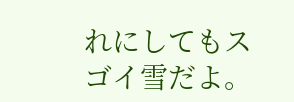れにしてもスゴイ雪だよ。